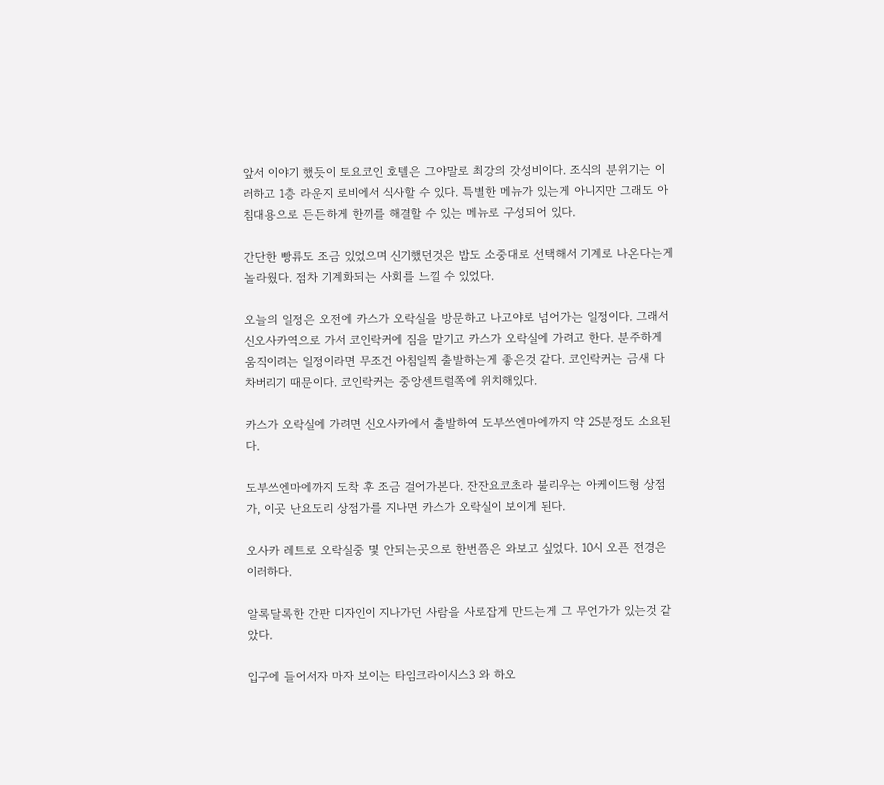앞서 이야기 했듯이 토요코인 호텔은 그야말로 최강의 갓성비이다. 조식의 분위기는 이러하고 1층 라운지 로비에서 식사할 수 있다. 특별한 메뉴가 있는게 아니지만 그래도 아침대용으로 든든하게 한끼를 해결할 수 있는 메뉴로 구성되어 있다.

간단한 빵류도 조금 있었으며 신기했던것은 밥도 소중대로 선택해서 기계로 나온다는게 놀라웠다. 점차 기계화되는 사회를 느낄 수 있었다.

오늘의 일정은 오전에 카스가 오락실을 방문하고 나고야로 넘어가는 일정이다. 그래서 신오사카역으로 가서 코인락커에 짐을 맡기고 카스가 오락실에 가려고 한다. 분주하게 움직이려는 일정이라면 무조건 아침일찍 출발하는게 좋은것 같다. 코인락커는 금새 다 차버리기 때문이다. 코인락커는 중앙센트럴쪽에 위치해있다.

카스가 오락실에 가려면 신오사카에서 출발하여 도부쓰엔마에까지 약 25분정도 소요된다.

도부쓰엔마에까지 도착 후 조금 걸어가본다. 잔잔요코초라 불리우는 아케이드형 상점가, 이곳 난요도리 상점가를 지나면 카스가 오락실이 보이게 된다.

오사카 레트로 오락실중 몇 안되는곳으로 한번쯤은 와보고 싶었다. 10시 오픈 전경은 이러하다.

알록달록한 간판 디자인이 지나가던 사람을 사로잡게 만드는게 그 무언가가 있는것 같았다.

입구에 들어서자 마자 보이는 타임크라이시스3 와 하오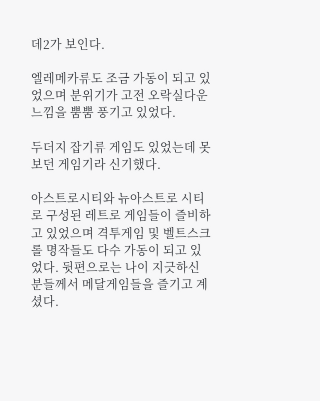데2가 보인다.

엘레메카류도 조금 가동이 되고 있었으며 분위기가 고전 오락실다운 느낌을 뿜뿜 풍기고 있었다.

두더지 잡기류 게임도 있었는데 못보던 게임기라 신기했다.

아스트로시티와 뉴아스트로 시티로 구성된 레트로 게임들이 즐비하고 있었으며 격투게임 및 벨트스크롤 명작들도 다수 가동이 되고 있었다. 뒷편으로는 나이 지긋하신분들께서 메달게임들을 즐기고 계셨다.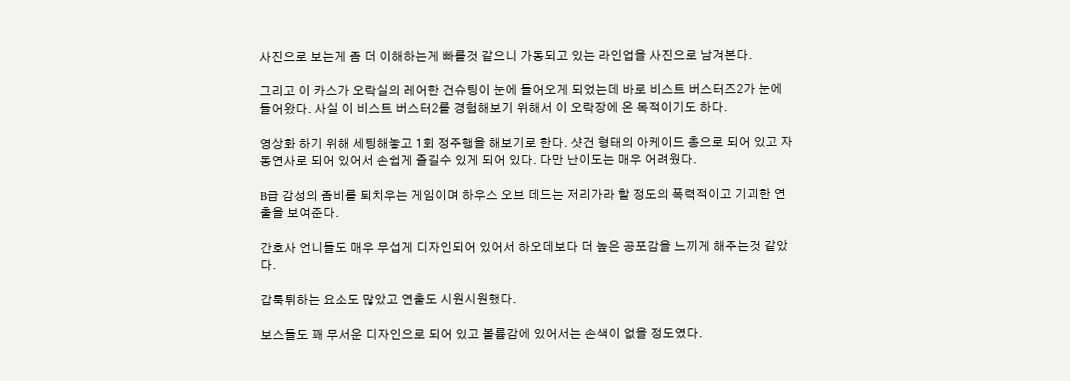사진으로 보는게 좀 더 이해하는게 빠를것 같으니 가동되고 있는 라인업을 사진으로 남겨본다.

그리고 이 카스가 오락실의 레어한 건슈팅이 눈에 들어오게 되었는데 바로 비스트 버스터즈2가 눈에 들어왔다. 사실 이 비스트 버스터2를 경험해보기 위해서 이 오락장에 온 목적이기도 하다.

영상화 하기 위해 세팅해놓고 1회 정주행을 해보기로 한다. 샷건 형태의 아케이드 총으로 되어 있고 자동연사로 되어 있어서 손쉽게 즐길수 있게 되어 있다. 다만 난이도는 매우 어려웠다.

B급 감성의 좀비를 퇴치우는 게임이며 하우스 오브 데드는 저리가라 할 정도의 폭력적이고 기괴한 연출을 보여준다.

간호사 언니들도 매우 무섭게 디자인되어 있어서 하오데보다 더 높은 공포감을 느끼게 해주는것 같았다.

갑툭튀하는 요소도 많았고 연출도 시원시원했다.

보스들도 꽤 무서운 디자인으로 되어 있고 볼륨감에 있어서는 손색이 없을 정도였다.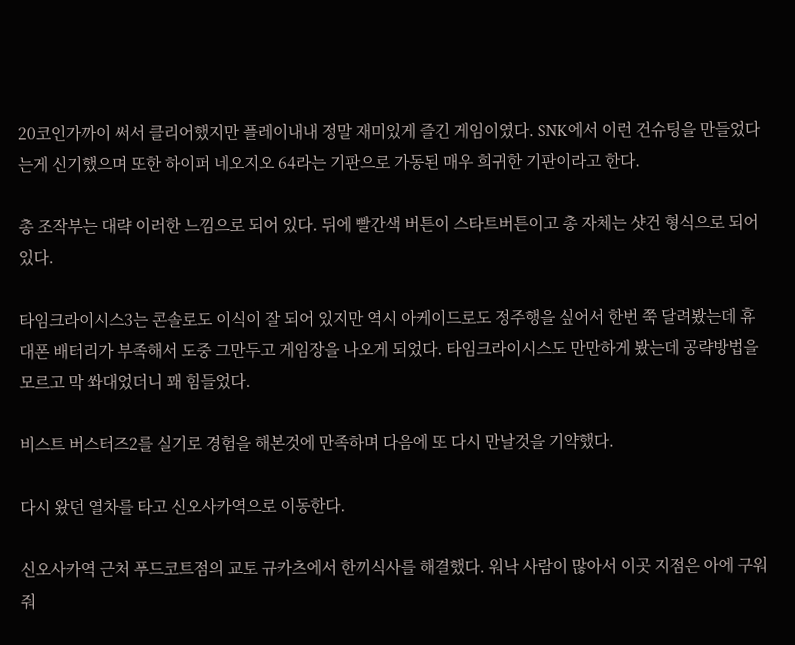20코인가까이 써서 클리어했지만 플레이내내 정말 재미있게 즐긴 게임이였다. SNK에서 이런 건슈팅을 만들었다는게 신기했으며 또한 하이퍼 네오지오 64라는 기판으로 가동된 매우 희귀한 기판이라고 한다.

총 조작부는 대략 이러한 느낌으로 되어 있다. 뒤에 빨간색 버튼이 스타트버튼이고 총 자체는 샷건 형식으로 되어 있다.

타임크라이시스3는 콘솔로도 이식이 잘 되어 있지만 역시 아케이드로도 정주행을 싶어서 한번 쭉 달려봤는데 휴대폰 배터리가 부족해서 도중 그만두고 게임장을 나오게 되었다. 타임크라이시스도 만만하게 봤는데 공략방법을 모르고 막 쏴대었더니 꽤 힘들었다.

비스트 버스터즈2를 실기로 경험을 해본것에 만족하며 다음에 또 다시 만날것을 기약했다.

다시 왔던 열차를 타고 신오사카역으로 이동한다.

신오사카역 근처 푸드코트점의 교토 규카츠에서 한끼식사를 해결했다. 워낙 사람이 많아서 이곳 지점은 아에 구워줘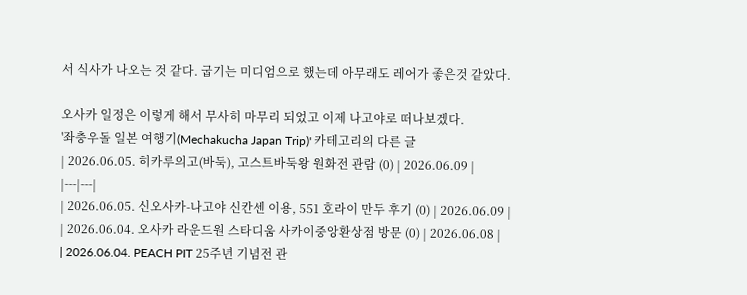서 식사가 나오는 것 같다. 굽기는 미디엄으로 했는데 아무래도 레어가 좋은것 같았다.

오사카 일정은 이렇게 해서 무사히 마무리 되었고 이제 나고야로 떠나보겠다.
'좌충우돌 일본 여행기(Mechakucha Japan Trip)' 카테고리의 다른 글
| 2026.06.05. 히카루의고(바둑), 고스트바둑왕 원화전 관람 (0) | 2026.06.09 |
|---|---|
| 2026.06.05. 신오사카-나고야 신칸센 이용, 551 호라이 만두 후기 (0) | 2026.06.09 |
| 2026.06.04. 오사카 라운드원 스타디움 사카이중앙환상점 방문 (0) | 2026.06.08 |
| 2026.06.04. PEACH PIT 25주년 기념전 관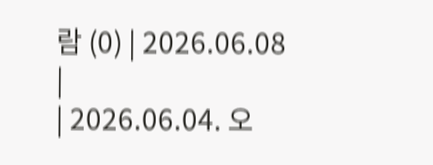람 (0) | 2026.06.08 |
| 2026.06.04. 오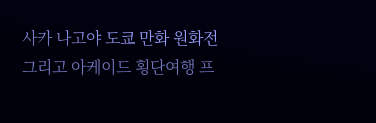사카 나고야 도쿄 만화 원화전 그리고 아케이드 횡단여행 프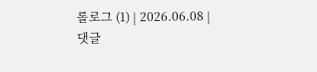롤로그 (1) | 2026.06.08 |
댓글